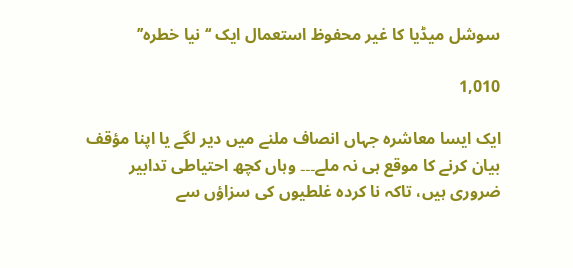سوشل میڈیا کا غیر محفوظ استعمال ایک ‘‘نیا خطرہ’’

1,010

ایک ایسا معاشرہ جہاں انصاف ملنے میں دیر لگے یا اپنا مؤقف بیان کرنے کا موقع ہی نہ ملے۔۔۔ وہاں کچھ احتیاطی تدابیر ضروری ہیں، تاکہ نا کردہ غلطیوں کی سزاؤں سے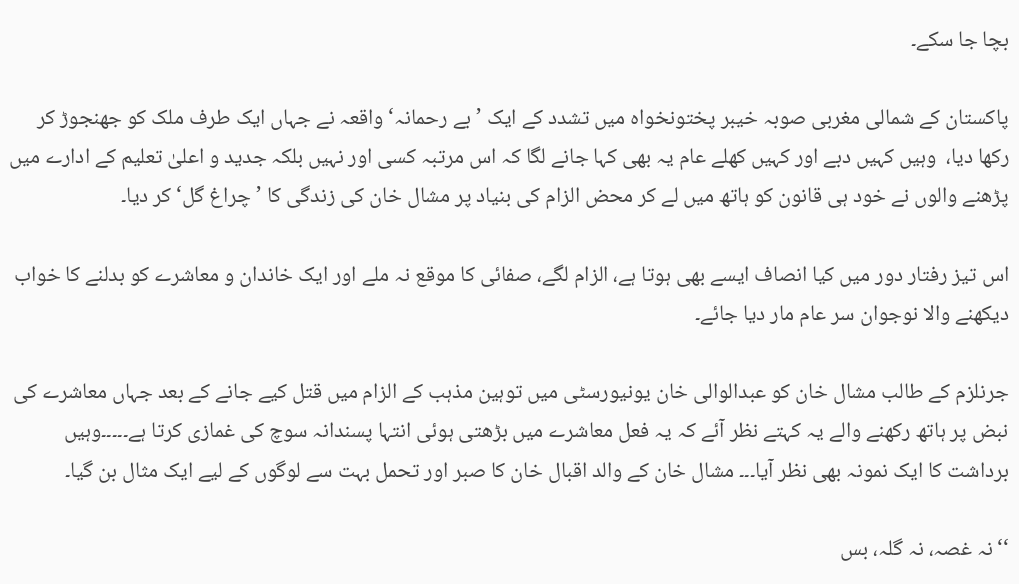بچا جا سکے۔

پاکستان کے شمالی مغربی صوبہ خیبر پختونخواہ میں تشدد کے ایک ’بے رحمانہ‘ واقعہ نے جہاں ایک طرف ملک کو جھنجوڑ کر رکھا دیا،  وہیں کہیں دبے اور کہیں کھلے عام یہ بھی کہا جانے لگا کہ اس مرتبہ کسی اور نہیں بلکہ جدید و اعلیٰ تعلیم کے ادارے میں پڑھنے والوں نے خود ہی قانون کو ہاتھ میں لے کر محض الزام کی بنیاد پر مشال خان کی زندگی کا ’چراغ گل‘ کر دیا۔

اس تیز رفتار دور میں کیا انصاف ایسے بھی ہوتا ہے، الزام لگے، صفائی کا موقع نہ ملے اور ایک خاندان و معاشرے کو بدلنے کا خواب دیکھنے والا نوجوان سر عام مار دیا جائے۔

جرنلزم کے طالب مشال خان کو عبدالوالی خان یونیورسٹی میں توہین مذہب کے الزام میں قتل کیے جانے کے بعد جہاں معاشرے کی نبض پر ہاتھ رکھنے والے یہ کہتے نظر آئے کہ یہ فعل معاشرے میں بڑھتی ہوئی انتہا پسندانہ سوچ کی غمازی کرتا ہے۔۔۔۔۔وہیں برداشت کا ایک نمونہ بھی نظر آیا۔۔۔ مشال خان کے والد اقبال خان کا صبر اور تحمل بہت سے لوگوں کے لیے ایک مثال بن گیا۔

‘‘نہ غصہ، نہ گلہ، بس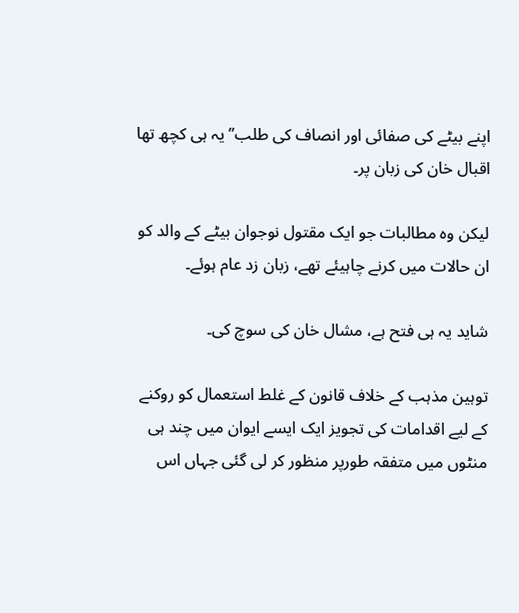اپنے بیٹے کی صفائی اور انصاف کی طلب’’ یہ ہی کچھ تھا اقبال خان کی زبان پر۔

لیکن وہ مطالبات جو ایک مقتول نوجوان بیٹے کے والد کو ان حالات میں کرنے چاہیئے تھے، زبان زد عام ہوئے۔

شاید یہ ہی فتح ہے، مشال خان کی سوچ کی۔

توہین مذہب کے خلاف قانون کے غلط استعمال کو روکنے کے لیے اقدامات کی تجویز ایک ایسے ایوان میں چند ہی منٹوں میں متفقہ طورپر منظور کر لی گئی جہاں اس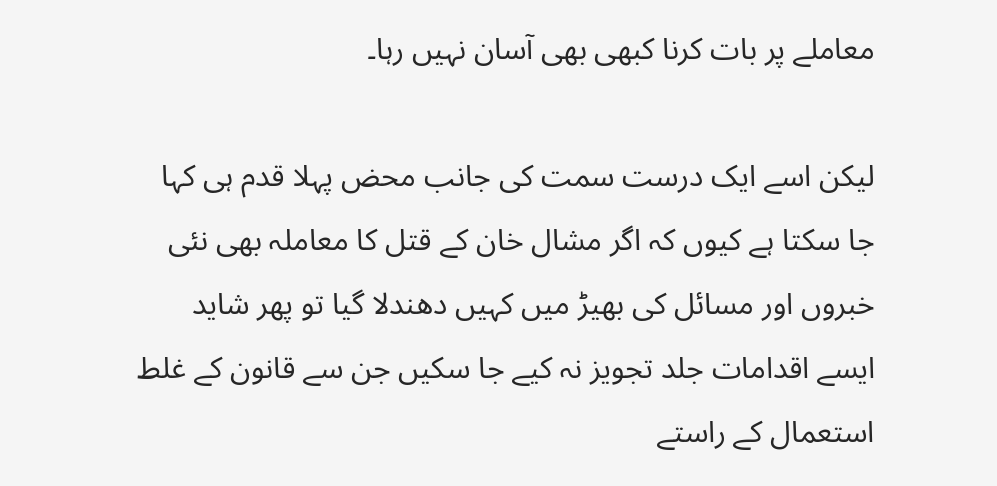معاملے پر بات کرنا کبھی بھی آسان نہیں رہا۔

لیکن اسے ایک درست سمت کی جانب محض پہلا قدم ہی کہا جا سکتا ہے کیوں کہ اگر مشال خان کے قتل کا معاملہ بھی نئی خبروں اور مسائل کی بھیڑ میں کہیں دھندلا گیا تو پھر شاید ایسے اقدامات جلد تجویز نہ کیے جا سکیں جن سے قانون کے غلط استعمال کے راستے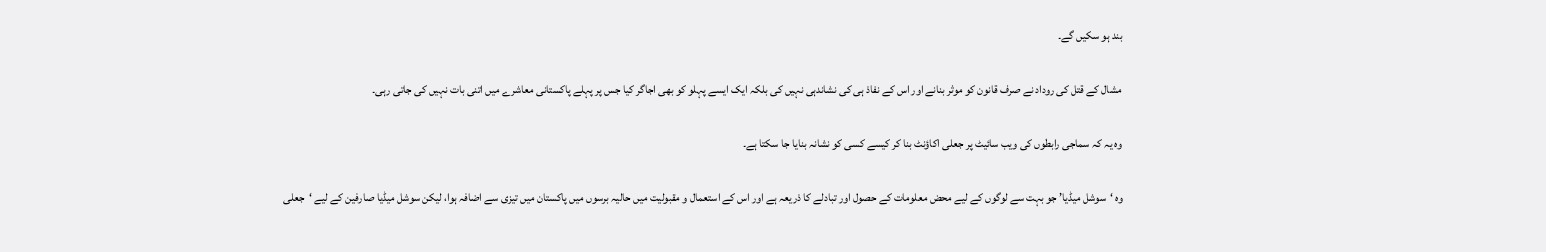بند ہو سکیں گے۔

مشال کے قتل کی روداد نے صرف قانون کو موثر بنانے اور اس کے نفاذ ہی کی نشاندہی نہیں کی بلکہ ایک ایسے پہلو کو بھی اجاگر کیا جس پر پہلے پاکستانی معاشرے میں اتنی بات نہیں کی جاتی رہی۔

وہ یہ کہ سماجی رابطوں کی ویب سائیٹ پر جعلی اکاؤنٹ بنا کر کیسے کسی کو نشانہ بنایا جا سکتا ہے۔

وہ ‘سوشل میڈیا’ جو بہت سے لوگوں کے لیے محض معلومات کے حصول اور تبادلے کا ذریعہ ہے اور اس کے استعمال و مقبولیت میں حالیہ برسوں میں پاکستان میں تیزی سے اضافہ ہوا، لیکن سوشل میڈیا صارفین کے لیے ‘جعلی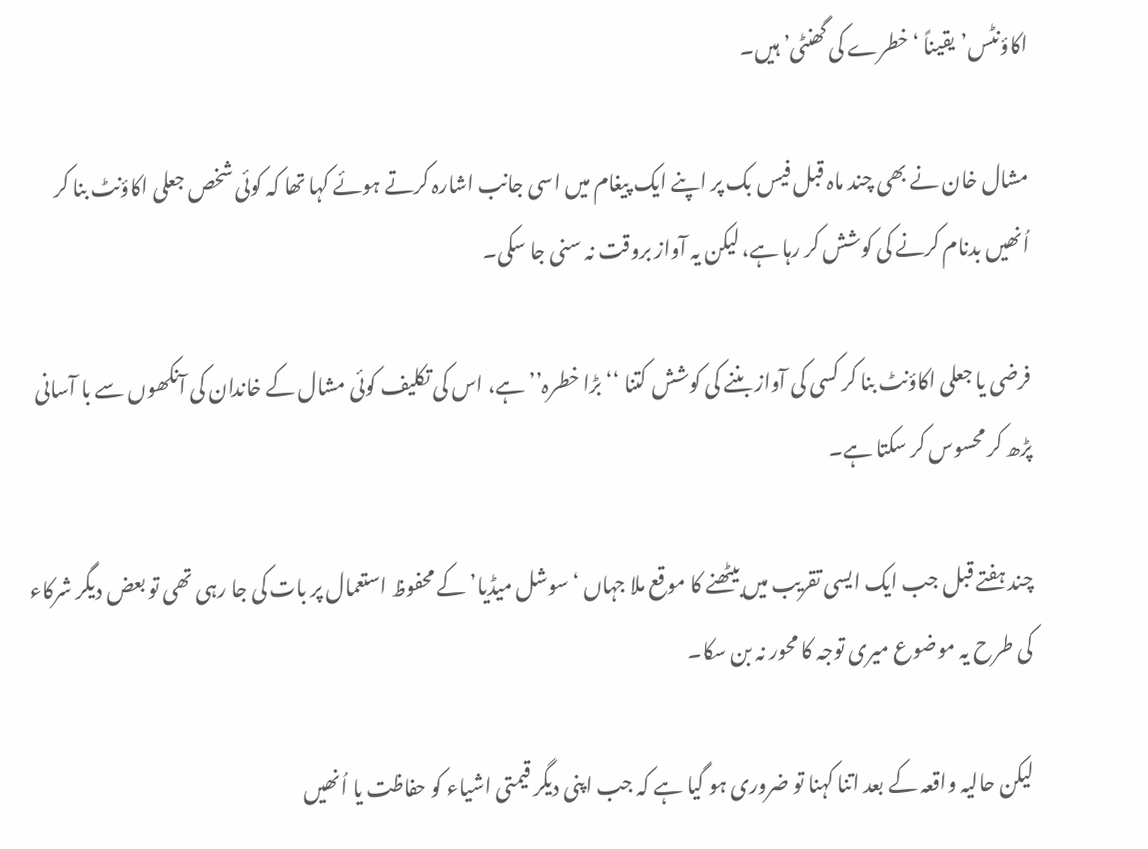اکاؤنٹس’یقیناً ‘خطرے کی گھنٹی’ ہیں۔

مشال خان نے بھی چند ماہ قبل فیس بک پر اپنے ایک پیغام میں اسی جانب اشارہ کرتے ہوئے کہا تھا کہ کوئی شخص جعلی اکاؤنٹ بنا کر اُنھیں بدنام کرنے کی کوشش کر رہا ہے، لیکن یہ آواز بروقت نہ سنی جا سکی۔

فرضی یا جعلی اکاؤنٹ بنا کر کسی کی آواز بننے کی کوشش کتنا ‘‘بڑا خطرہ’’ ہے، اس کی تکلیف کوئی مشال کے خاندان کی آنکھوں سے با آسانی پڑھ کر محسوس کر سکتا ہے۔

چند ہفتے قبل جب ایک ایسی تقریب میں بیٹھنے کا موقع ملا جہاں ‘سوشل میڈیا’ کے محفوظ استعمال پر بات کی جا رہی تھی تو بعض دیگر شرکاء کی طرح یہ موضوع میری توجہ کا محور نہ بن سکا۔

لیکن حالیہ واقعہ کے بعد اتنا کہنا تو ضروری ہو گیا ہے کہ جب اپنی دیگر قیمتی اشیاء کو حفاظت یا اُنھیں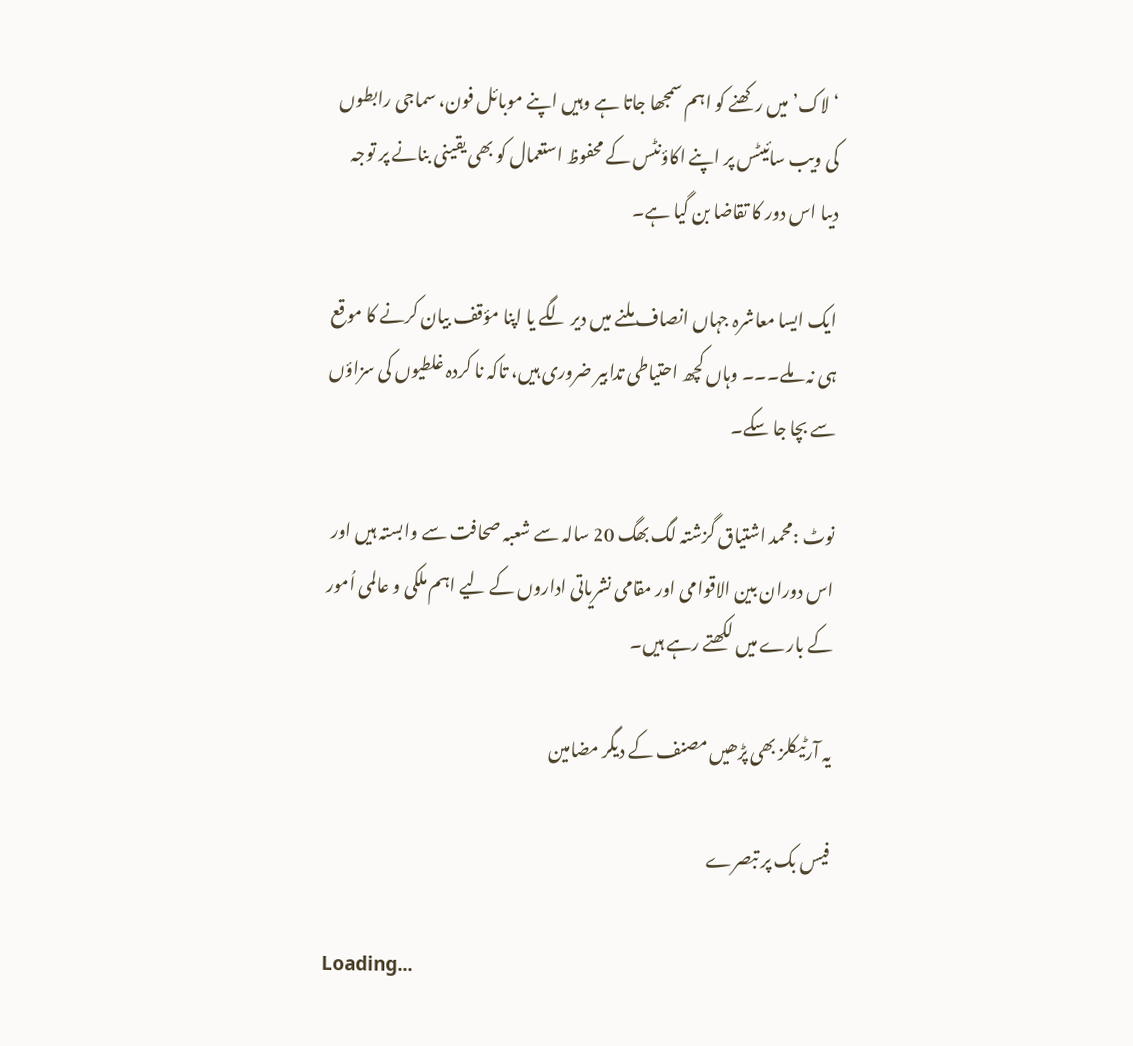‘لاک’ میں رکھنے کو اہم سمجھا جاتا ہے وہیں اپنے موبائل فون، سماجی رابطوں کی ویب سائیٹس پر اپنے اکاؤنٹس کے محفوظ استعمال کو بھی یقینی بنانے پر توجہ دیںا اس دور کا تقاضا بن گیا ہے۔

ایک ایسا معاشرہ جہاں انصاف ملنے میں دیر لگے یا اپنا مؤقف بیان کرنے کا موقع ہی نہ ملے۔۔۔ وہاں کچھ احتیاطی تدابیر ضروری ہیں، تاکہ نا کردہ غلطیوں کی سزاؤں سے بچا جا سکے۔

نوٹ :محمد اشتیاق گزشتہ لگ بھگ 20 سالہ سے شعبہ صحافت سے وابستہ ہیں اور اس دوران بین الاقوامی اور مقامی نشریاتی اداروں کے لیے اہم ملکی و عالمی اُمور کے بارے میں لکھتے رہے ہیں۔

یہ آرٹیکلز بھی پڑھیں مصنف کے دیگر مضامین

فیس بک پر تبصرے

Loading...